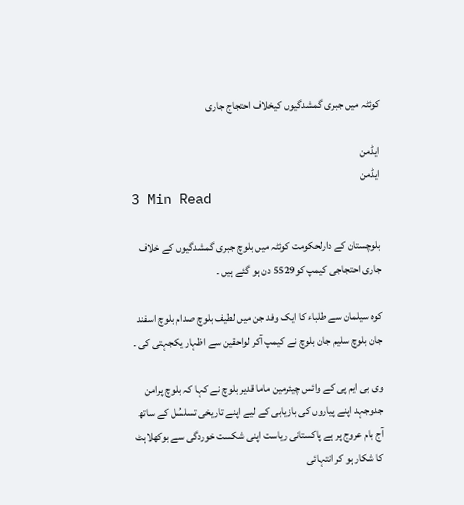کوئٹہ میں جبری گمشدگیوں کیخلاف احتجاج جاری

ایڈمن
ایڈمن
3 Min Read

بلوچستان کے دارلحکومت کوئٹہ میں بلوچ جبری گمشدگیوں کے خلاف جاری احتجاجی کیمپ کو5529 دن ہو گئے ہیں ۔

کوہ سیلمان سے طلباء کا ایک وفد جن میں لطیف بلوچ صدام بلوچ اسفند جان بلوچ سلیم جان بلوچ نے کیمپ آکر لواحقین سے اظہار یکجہتی کی ۔

وی بی ایم پی کے وائس چیئرمین ماما قدیر بلوچ نے کہا کہ بلوچ پرامن جدوجہد اپنے پیاروں کی بازیابی کے لیے اپنے تاریخی تسلسُل کے ساتھ آج بام عروج پر ہے پاکستانی ریاست اپنی شکست خوردگی سے بوکھلاہٹ کا شکار ہو کر انتہائی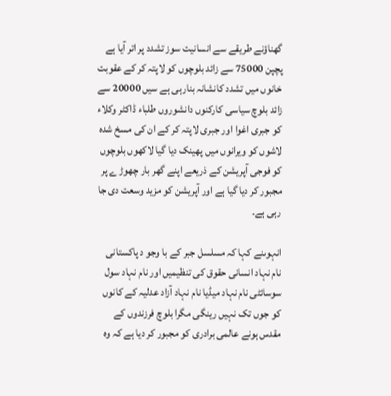گھناؤنے طریقے سے انسانیت سوز تشدد پر اتر آیا ہے پچپن 75000 سے زائد بلوچوں کو لاپتہ کر کے عقوبت خانوں میں تشدد کانشانہ بنارہی ہے سیں 20000 سے زائد بلوچ سیاسی کارکنوں دانشوروں طلباء ڈاکٹر وکلاء کو جبری اغوا اور جبری لاپتہ کر کے ان کی مسخ شدہ لاشوں کو ویرانوں میں پھینک دیا گیا لاکھوں بلوچوں کو فوجی آپریشن کے ذریعے اپنے گھر بار چھوڑ ے پر مجبور کر دیا گیا ہے اور آپریشن کو مزید وسعت دی جا رہی ہے۔

انہوںنے کہا کہ مسلسل جبر کے با وجو د پاکستانی نام نہاد انسانی حقوق کی تنظیمیں اور نام نہاد سول سوسائٹی نام نہاد میڈیا نام نہاد آزاد عدلیہ کے کانوں کو جوں تک نہیں رینگی مگرا بلوچ فرزندوں کے مقدس ہونے عالمی برادری کو مجبور کر دیا ہے کہ وہ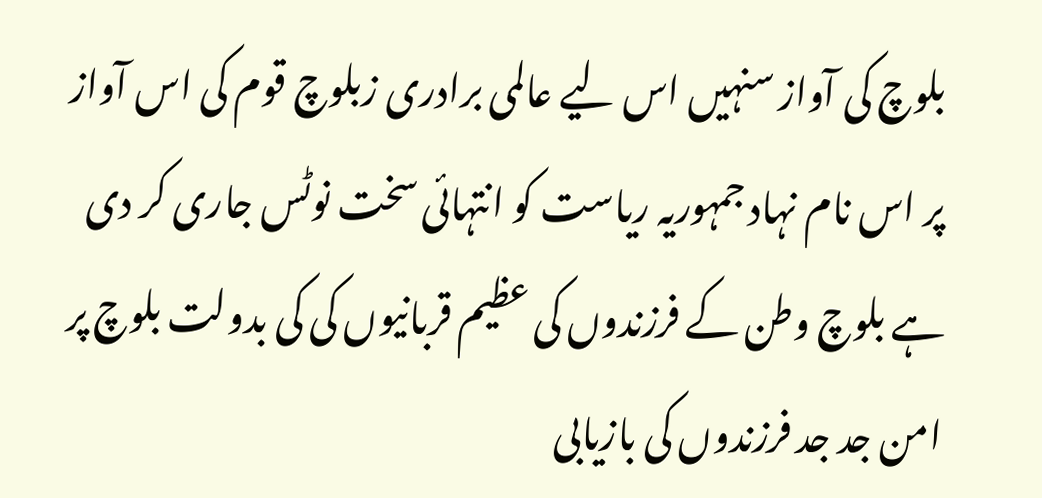بلوچ کی آواز سنہیں اس لیے عالمی برادری زبلوچ قوم کی اس آواز پر اس نام نہاد جمہوریہ ریاست کو انتہائی سخت نوٹس جاری کر دی ہے بلوچ وطن کے فرزندوں کی عظیم قربانیوں کی کی بدولت بلوچ پر امن جد جد فرزندوں کی بازیابی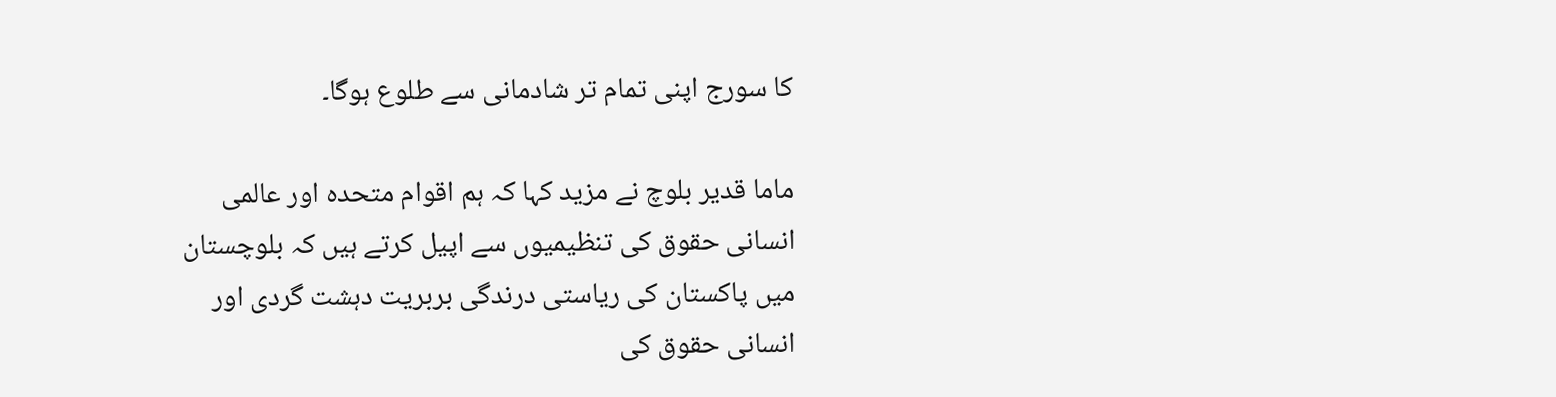کا سورج اپنی تمام تر شادمانی سے طلوع ہوگا۔

ماما قدیر بلوچ نے مزید کہا کہ ہم اقوام متحدہ اور عالمی انسانی حقوق کی تنظیمیوں سے اپیل کرتے ہیں کہ بلوچستان میں پاکستان کی ریاستی درندگی بربریت دہشت گردی اور انسانی حقوق کی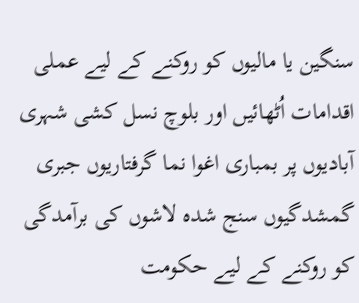سنگین یا مالیوں کو روکنے کے لیے عملی اقدامات اُٹھائیں اور بلوچ نسل کشی شہری آبادیوں پر بمباری اغوا نما گرفتاریوں جبری گمشدگیوں سنج شدہ لاشوں کی برآمدگی کو روکنے کے لیے حکومت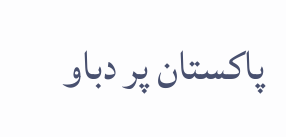پاکستان پر دباو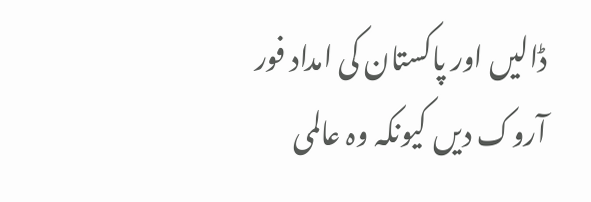ڈالیں اور پاکستان کی امداد فور آروک دیں کیونکہ وہ عالمی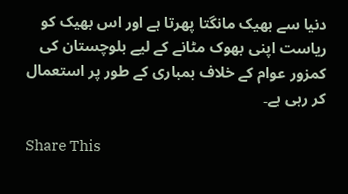دنیا سے بھیک مانگتا پھرتا ہے اور اس بھیک کو ریاست اپنی بھوک مٹانے کے لیے بلوچستان کی کمزور عوام کے خلاف بمباری کے طور پر استعمال کر رہی ہے۔

Share This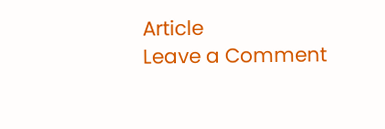Article
Leave a Comment